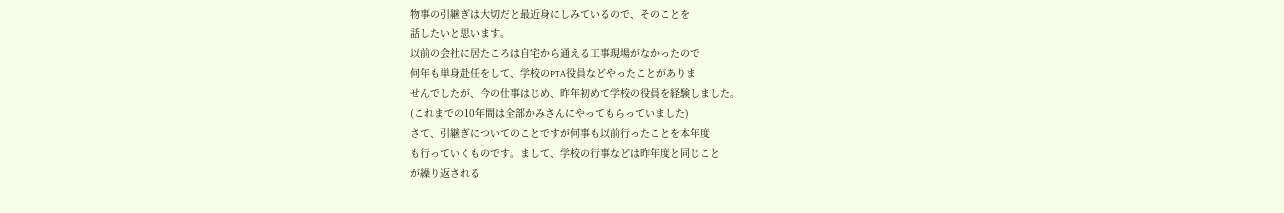物事の引継ぎは大切だと最近身にしみているので、そのことを
話したいと思います。
以前の会社に居たころは自宅から通える工事現場がなかったので
何年も単身赴任をして、学校のPTA役員などやったことがありま
せんでしたが、今の仕事はじめ、昨年初めて学校の役員を経験しました。
(これまでの10年間は全部かみさんにやってもらっていました)
さて、引継ぎについてのことですが何事も以前行ったことを本年度
も行っていくものです。まして、学校の行事などは昨年度と同じこと
が繰り返される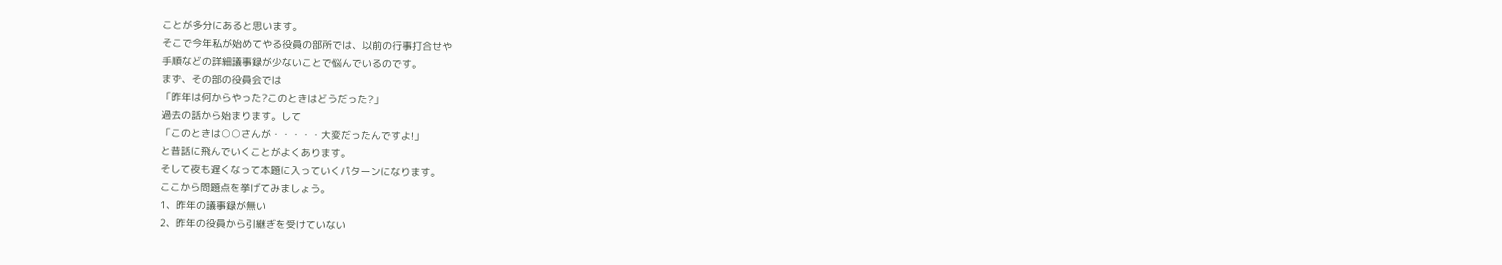ことが多分にあると思います。
そこで今年私が始めてやる役員の部所では、以前の行事打合せや
手順などの詳細議事録が少ないことで悩んでいるのです。
まず、その部の役員会では
「昨年は何からやった?このときはどうだった?」
過去の話から始まります。して
「このときは○○さんが・・・・・大変だったんですよ!」
と昔話に飛んでいくことがよくあります。
そして夜も遅くなって本題に入っていくパターンになります。
ここから問題点を挙げてみましょう。
1、昨年の議事録が無い
2、昨年の役員から引継ぎを受けていない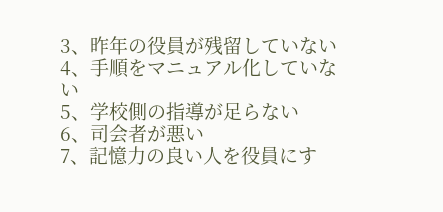3、昨年の役員が残留していない
4、手順をマニュアル化していない
5、学校側の指導が足らない
6、司会者が悪い
7、記憶力の良い人を役員にす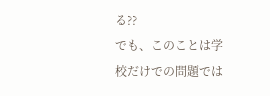る??
でも、このことは学校だけでの問題では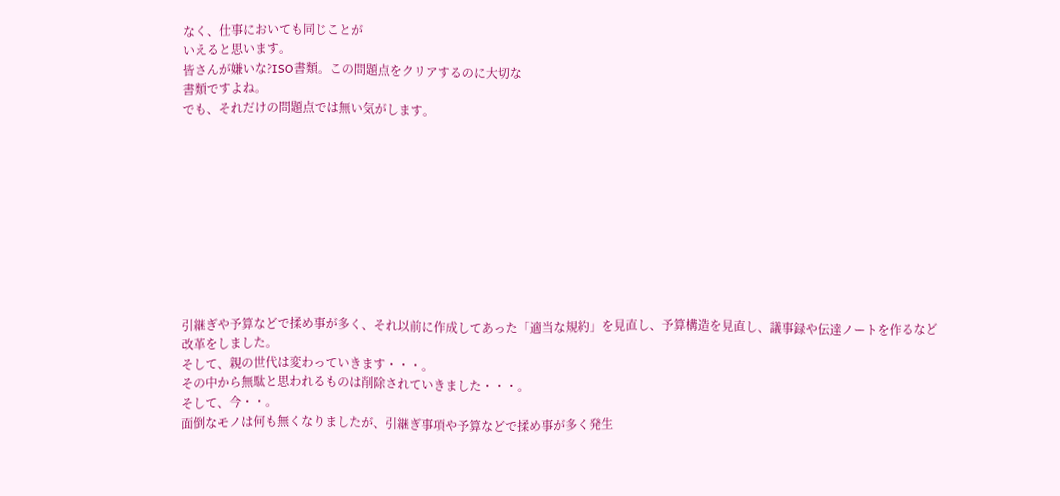なく、仕事においても同じことが
いえると思います。
皆さんが嫌いな?ISO書類。この問題点をクリアするのに大切な
書類ですよね。
でも、それだけの問題点では無い気がします。










引継ぎや予算などで揉め事が多く、それ以前に作成してあった「適当な規約」を見直し、予算構造を見直し、議事録や伝達ノートを作るなど改革をしました。
そして、親の世代は変わっていきます・・・。
その中から無駄と思われるものは削除されていきました・・・。
そして、今・・。
面倒なモノは何も無くなりましたが、引継ぎ事項や予算などで揉め事が多く発生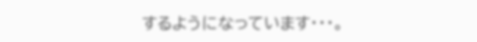するようになっています・・・。